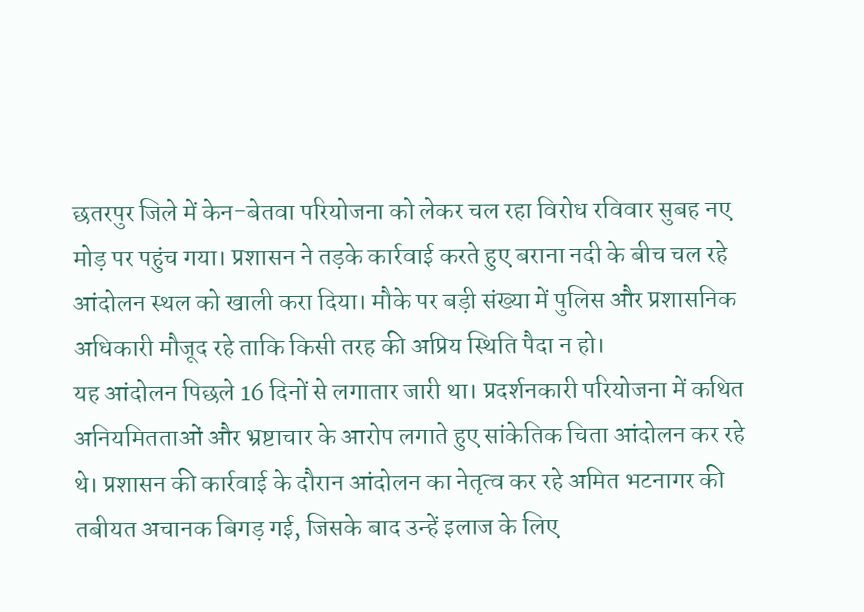छतरपुर जिले में केन-बेतवा परियोजना को लेकर चल रहा विरोध रविवार सुबह नए मोड़ पर पहुंच गया। प्रशासन ने तड़के कार्रवाई करते हुए बराना नदी के बीच चल रहे आंदोलन स्थल को खाली करा दिया। मौके पर बड़ी संख्या में पुलिस और प्रशासनिक अधिकारी मौजूद रहे ताकि किसी तरह की अप्रिय स्थिति पैदा न हो।
यह आंदोलन पिछले 16 दिनों से लगातार जारी था। प्रदर्शनकारी परियोजना में कथित अनियमितताओं और भ्रष्टाचार के आरोप लगाते हुए सांकेतिक चिता आंदोलन कर रहे थे। प्रशासन की कार्रवाई के दौरान आंदोलन का नेतृत्व कर रहे अमित भटनागर की तबीयत अचानक बिगड़ गई, जिसके बाद उन्हें इलाज के लिए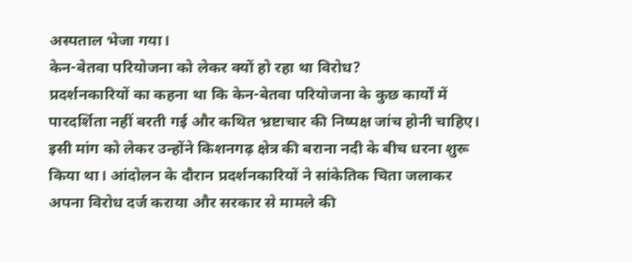अस्पताल भेजा गया।
केन-बेतवा परियोजना को लेकर क्यों हो रहा था विरोध?
प्रदर्शनकारियों का कहना था कि केन-बेतवा परियोजना के कुछ कार्यों में पारदर्शिता नहीं बरती गई और कथित भ्रष्टाचार की निष्पक्ष जांच होनी चाहिए। इसी मांग को लेकर उन्होंने किशनगढ़ क्षेत्र की बराना नदी के बीच धरना शुरू किया था। आंदोलन के दौरान प्रदर्शनकारियों ने सांकेतिक चिता जलाकर अपना विरोध दर्ज कराया और सरकार से मामले की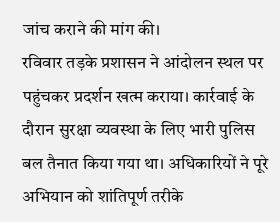जांच कराने की मांग की।
रविवार तड़के प्रशासन ने आंदोलन स्थल पर पहुंचकर प्रदर्शन खत्म कराया। कार्रवाई के दौरान सुरक्षा व्यवस्था के लिए भारी पुलिस बल तैनात किया गया था। अधिकारियों ने पूरे अभियान को शांतिपूर्ण तरीके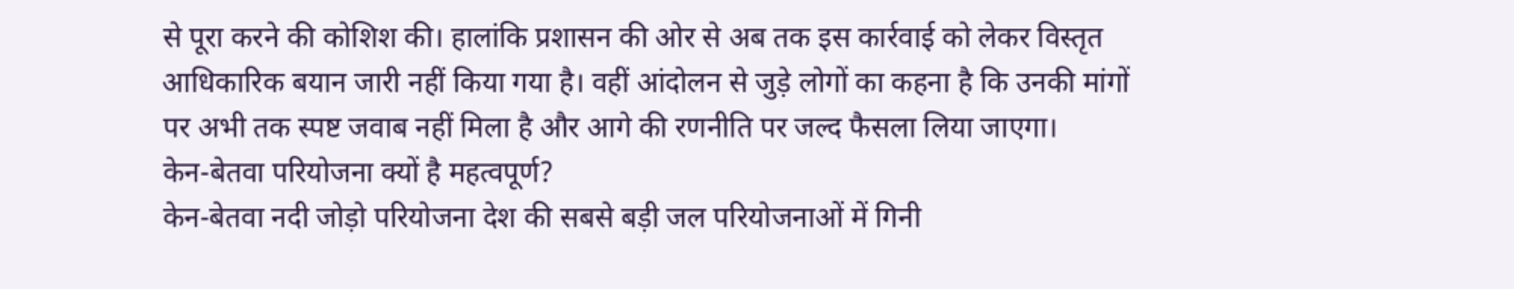से पूरा करने की कोशिश की। हालांकि प्रशासन की ओर से अब तक इस कार्रवाई को लेकर विस्तृत आधिकारिक बयान जारी नहीं किया गया है। वहीं आंदोलन से जुड़े लोगों का कहना है कि उनकी मांगों पर अभी तक स्पष्ट जवाब नहीं मिला है और आगे की रणनीति पर जल्द फैसला लिया जाएगा।
केन-बेतवा परियोजना क्यों है महत्वपूर्ण?
केन-बेतवा नदी जोड़ो परियोजना देश की सबसे बड़ी जल परियोजनाओं में गिनी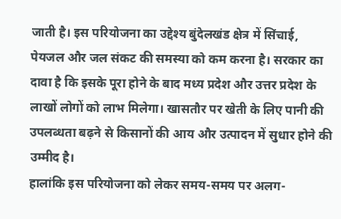जाती है। इस परियोजना का उद्देश्य बुंदेलखंड क्षेत्र में सिंचाई, पेयजल और जल संकट की समस्या को कम करना है। सरकार का दावा है कि इसके पूरा होने के बाद मध्य प्रदेश और उत्तर प्रदेश के लाखों लोगों को लाभ मिलेगा। खासतौर पर खेती के लिए पानी की उपलब्धता बढ़ने से किसानों की आय और उत्पादन में सुधार होने की उम्मीद है।
हालांकि इस परियोजना को लेकर समय-समय पर अलग-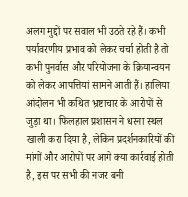अलग मुद्दों पर सवाल भी उठते रहे हैं। कभी पर्यावरणीय प्रभाव को लेकर चर्चा होती है तो कभी पुनर्वास और परियोजना के क्रियान्वयन को लेकर आपत्तियां सामने आती हैं। हालिया आंदोलन भी कथित भ्रष्टाचार के आरोपों से जुड़ा था। फिलहाल प्रशासन ने धरना स्थल खाली करा दिया है, लेकिन प्रदर्शनकारियों की मांगों और आरोपों पर आगे क्या कार्रवाई होती है, इस पर सभी की नजर बनी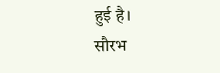हुई है।
सौरभ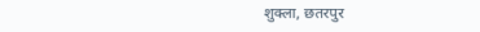शुक्ला, छतरपुर